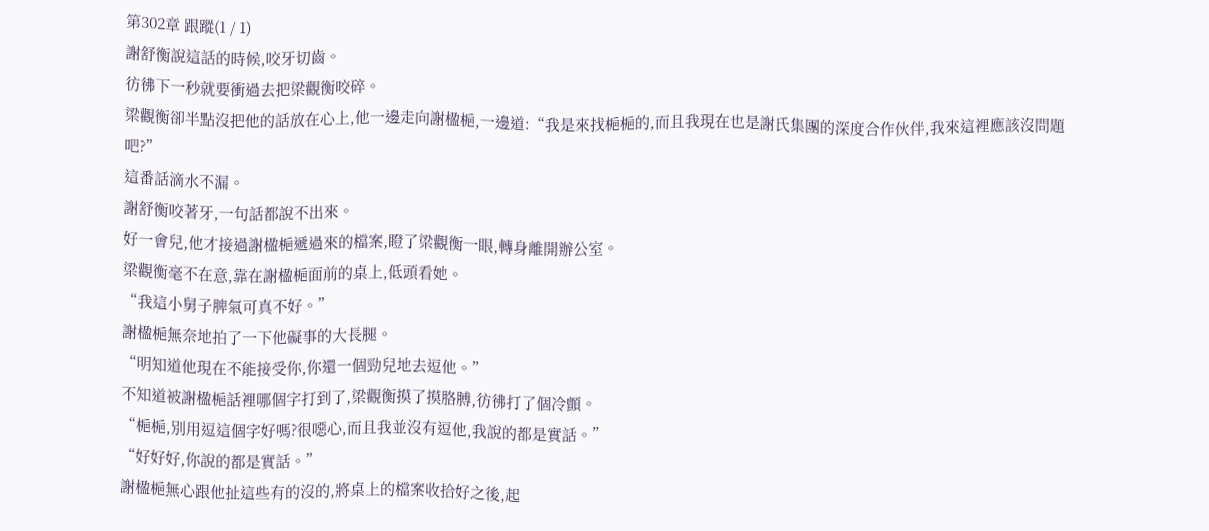第302章 跟蹤(1 / 1)
謝舒衡說這話的時候,咬牙切齒。
彷彿下一秒就要衝過去把梁觀衡咬碎。
梁觀衡卻半點沒把他的話放在心上,他一邊走向謝楹梔,一邊道:“我是來找梔梔的,而且我現在也是謝氏集團的深度合作伙伴,我來這裡應該沒問題吧?”
這番話滴水不漏。
謝舒衡咬著牙,一句話都說不出來。
好一會兒,他才接過謝楹梔遞過來的檔案,瞪了梁觀衡一眼,轉身離開辦公室。
梁觀衡毫不在意,靠在謝楹梔面前的桌上,低頭看她。
“我這小舅子脾氣可真不好。”
謝楹梔無奈地拍了一下他礙事的大長腿。
“明知道他現在不能接受你,你還一個勁兒地去逗他。”
不知道被謝楹梔話裡哪個字打到了,梁觀衡摸了摸胳膊,彷彿打了個冷顫。
“梔梔,別用逗這個字好嗎?很噁心,而且我並沒有逗他,我說的都是實話。”
“好好好,你說的都是實話。”
謝楹梔無心跟他扯這些有的沒的,將桌上的檔案收拾好之後,起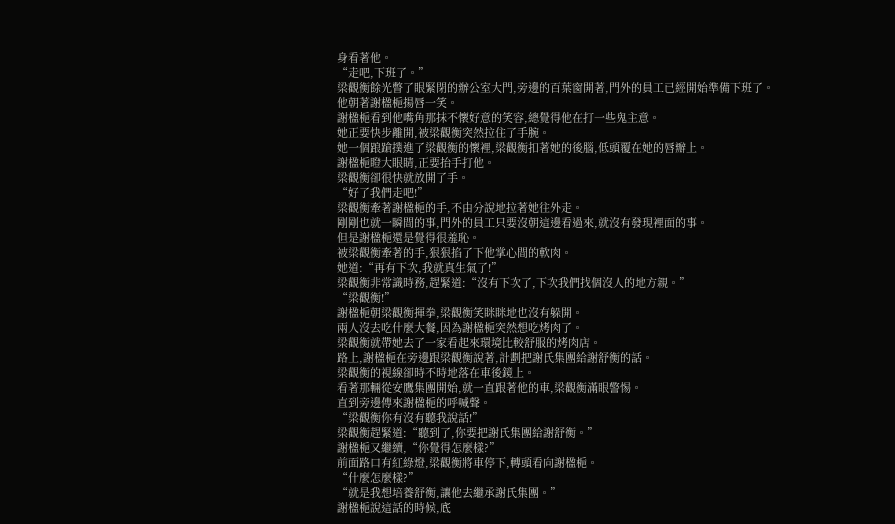身看著他。
“走吧,下班了。”
梁觀衡餘光瞥了眼緊閉的辦公室大門,旁邊的百葉窗開著,門外的員工已經開始準備下班了。
他朝著謝楹梔揚唇一笑。
謝楹梔看到他嘴角那抹不懷好意的笑容,總覺得他在打一些鬼主意。
她正要快步離開,被梁觀衡突然拉住了手腕。
她一個踉蹌撲進了梁觀衡的懷裡,梁觀衡扣著她的後腦,低頭覆在她的唇瓣上。
謝楹梔瞪大眼睛,正要抬手打他。
梁觀衡卻很快就放開了手。
“好了我們走吧!”
梁觀衡牽著謝楹梔的手,不由分說地拉著她往外走。
剛剛也就一瞬間的事,門外的員工只要沒朝這邊看過來,就沒有發現裡面的事。
但是謝楹梔還是覺得很羞恥。
被梁觀衡牽著的手,狠狠掐了下他掌心間的軟肉。
她道:“再有下次,我就真生氣了!”
梁觀衡非常識時務,趕緊道:“沒有下次了,下次我們找個沒人的地方親。”
“梁觀衡!”
謝楹梔朝梁觀衡揮拳,梁觀衡笑眯眯地也沒有躲開。
兩人沒去吃什麼大餐,因為謝楹梔突然想吃烤肉了。
梁觀衡就帶她去了一家看起來環境比較舒服的烤肉店。
路上,謝楹梔在旁邊跟梁觀衡說著,計劃把謝氏集團給謝舒衡的話。
梁觀衡的視線卻時不時地落在車後鏡上。
看著那輛從安鷹集團開始,就一直跟著他的車,梁觀衡滿眼警惕。
直到旁邊傳來謝楹梔的呼喊聲。
“梁觀衡你有沒有聽我說話!”
梁觀衡趕緊道:“聽到了,你要把謝氏集團給謝舒衡。”
謝楹梔又繼續,“你覺得怎麼樣?”
前面路口有紅綠燈,梁觀衡將車停下,轉頭看向謝楹梔。
“什麼怎麼樣?”
“就是我想培養舒衡,讓他去繼承謝氏集團。”
謝楹梔說這話的時候,底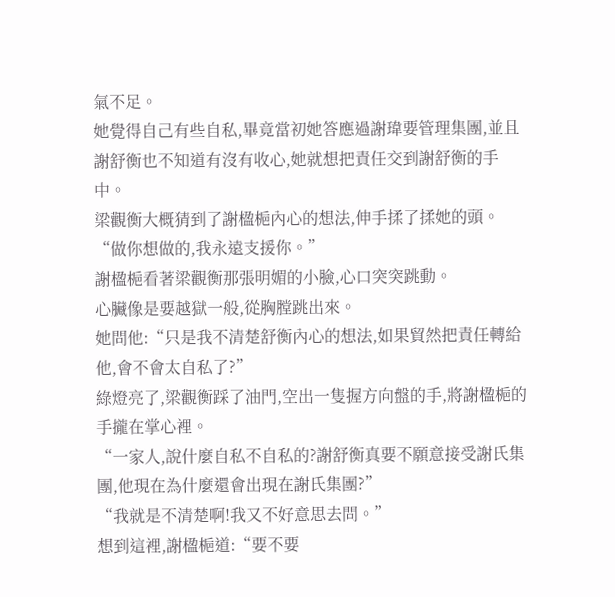氣不足。
她覺得自己有些自私,畢竟當初她答應過謝瑋要管理集團,並且謝舒衡也不知道有沒有收心,她就想把責任交到謝舒衡的手中。
梁觀衡大概猜到了謝楹梔內心的想法,伸手揉了揉她的頭。
“做你想做的,我永遠支援你。”
謝楹梔看著梁觀衡那張明媚的小臉,心口突突跳動。
心臟像是要越獄一般,從胸膛跳出來。
她問他:“只是我不清楚舒衡內心的想法,如果貿然把責任轉給他,會不會太自私了?”
綠燈亮了,梁觀衡踩了油門,空出一隻握方向盤的手,將謝楹梔的手攏在掌心裡。
“一家人,說什麼自私不自私的?謝舒衡真要不願意接受謝氏集團,他現在為什麼還會出現在謝氏集團?”
“我就是不清楚啊!我又不好意思去問。”
想到這裡,謝楹梔道:“要不要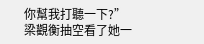你幫我打聽一下?”
梁觀衡抽空看了她一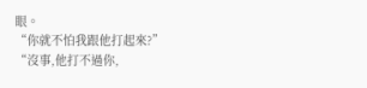眼。
“你就不怕我跟他打起來?”
“沒事,他打不過你,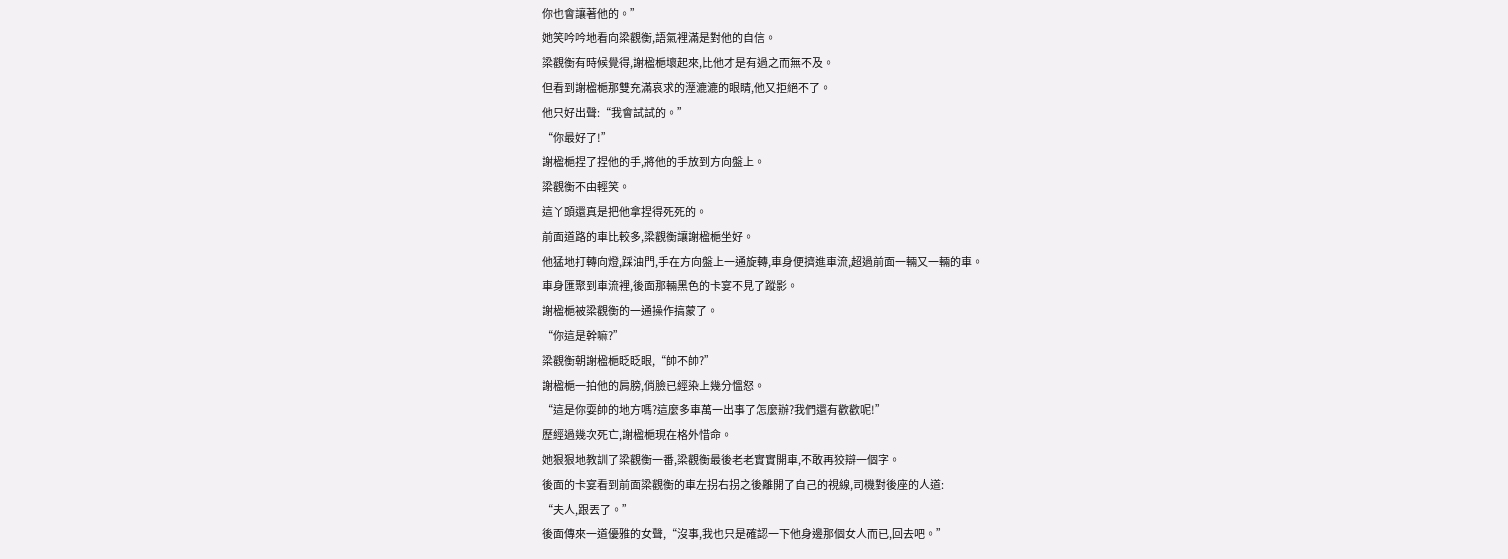你也會讓著他的。”
她笑吟吟地看向梁觀衡,語氣裡滿是對他的自信。
梁觀衡有時候覺得,謝楹梔壞起來,比他才是有過之而無不及。
但看到謝楹梔那雙充滿哀求的溼漉漉的眼睛,他又拒絕不了。
他只好出聲:“我會試試的。”
“你最好了!”
謝楹梔捏了捏他的手,將他的手放到方向盤上。
梁觀衡不由輕笑。
這丫頭還真是把他拿捏得死死的。
前面道路的車比較多,梁觀衡讓謝楹梔坐好。
他猛地打轉向燈,踩油門,手在方向盤上一通旋轉,車身便擠進車流,超過前面一輛又一輛的車。
車身匯聚到車流裡,後面那輛黑色的卡宴不見了蹤影。
謝楹梔被梁觀衡的一通操作搞蒙了。
“你這是幹嘛?”
梁觀衡朝謝楹梔眨眨眼,“帥不帥?”
謝楹梔一拍他的肩膀,俏臉已經染上幾分慍怒。
“這是你耍帥的地方嗎?這麼多車萬一出事了怎麼辦?我們還有歡歡呢!”
歷經過幾次死亡,謝楹梔現在格外惜命。
她狠狠地教訓了梁觀衡一番,梁觀衡最後老老實實開車,不敢再狡辯一個字。
後面的卡宴看到前面梁觀衡的車左拐右拐之後離開了自己的視線,司機對後座的人道:
“夫人,跟丟了。”
後面傳來一道優雅的女聲,“沒事,我也只是確認一下他身邊那個女人而已,回去吧。”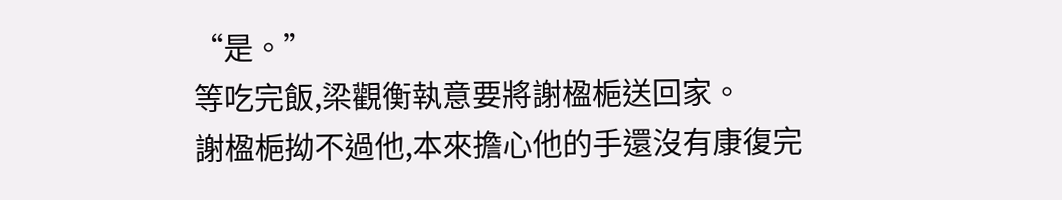“是。”
等吃完飯,梁觀衡執意要將謝楹梔送回家。
謝楹梔拗不過他,本來擔心他的手還沒有康復完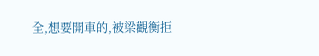全,想要開車的,被梁觀衡拒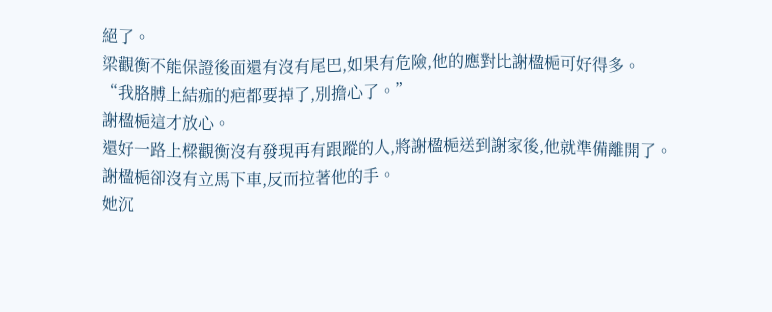絕了。
梁觀衡不能保證後面還有沒有尾巴,如果有危險,他的應對比謝楹梔可好得多。
“我胳膊上結痂的疤都要掉了,別擔心了。”
謝楹梔這才放心。
還好一路上樑觀衡沒有發現再有跟蹤的人,將謝楹梔送到謝家後,他就準備離開了。
謝楹梔卻沒有立馬下車,反而拉著他的手。
她沉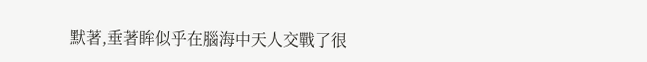默著,垂著眸似乎在腦海中天人交戰了很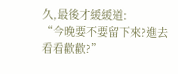久,最後才緩緩道:
“今晚要不要留下來?進去看看歡歡?”